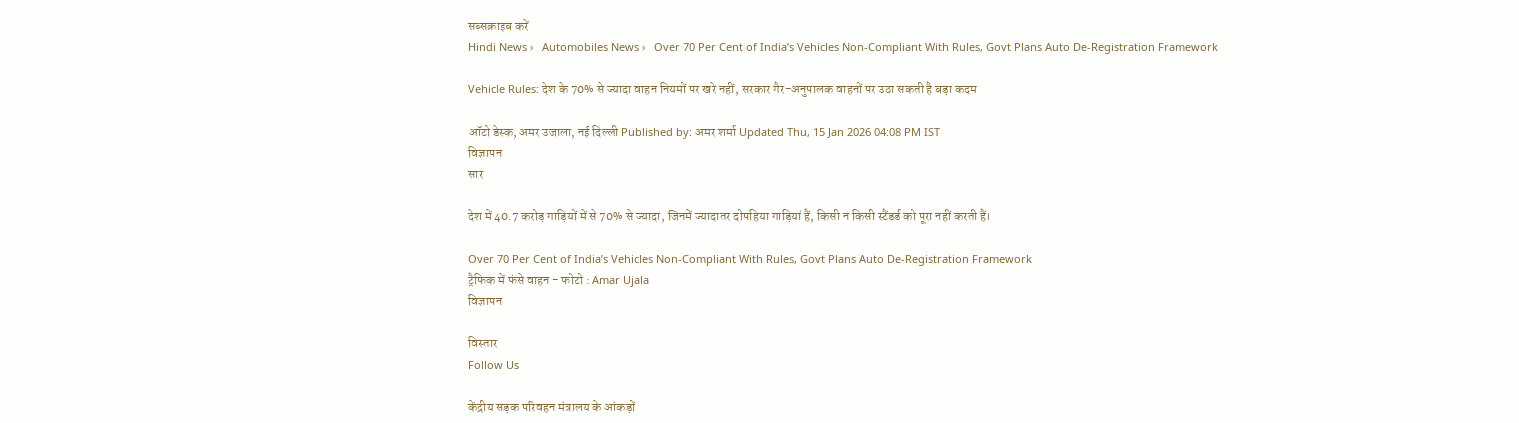सब्सक्राइब करें
Hindi News ›   Automobiles News ›   Over 70 Per Cent of India’s Vehicles Non-Compliant With Rules, Govt Plans Auto De-Registration Framework

Vehicle Rules: देश के 70% से ज्यादा वाहन नियमों पर खरे नहीं, सरकार गैर-अनुपालक वाहनों पर उठा सकती है बड़ा कदम

ऑटो डेस्क, अमर उजाला, नई दिल्ली Published by: अमर शर्मा Updated Thu, 15 Jan 2026 04:08 PM IST
विज्ञापन
सार

देश में 40.7 करोड़ गाड़ियों में से 70% से ज्यादा, जिनमें ज्यादातर दोपहिया गाड़ियां हैं, किसी न किसी स्टैंडर्ड को पूरा नहीं करती हैं।

Over 70 Per Cent of India’s Vehicles Non-Compliant With Rules, Govt Plans Auto De-Registration Framework
ट्रैफिक में फंसे वाहन - फोटो : Amar Ujala
विज्ञापन

विस्तार
Follow Us

केंद्रीय सड़क परिवहन मंत्रालय के आंकड़ों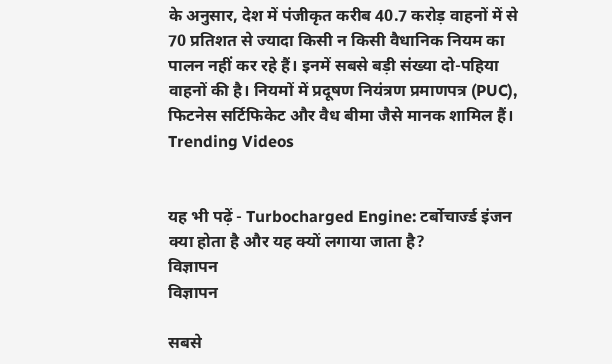के अनुसार, देश में पंजीकृत करीब 40.7 करोड़ वाहनों में से 70 प्रतिशत से ज्यादा किसी न किसी वैधानिक नियम का पालन नहीं कर रहे हैं। इनमें सबसे बड़ी संख्या दो-पहिया वाहनों की है। नियमों में प्रदूषण नियंत्रण प्रमाणपत्र (PUC), फिटनेस सर्टिफिकेट और वैध बीमा जैसे मानक शामिल हैं।
Trending Videos


यह भी पढ़ें - Turbocharged Engine: टर्बोचार्ज्ड इंजन क्या होता है और यह क्यों लगाया जाता है?
विज्ञापन
विज्ञापन

सबसे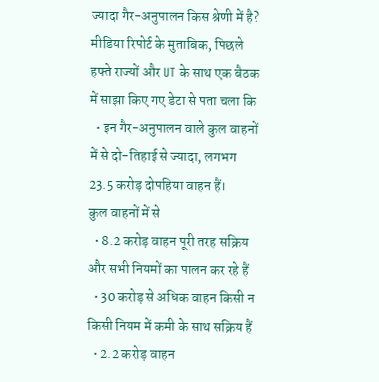ज्यादा गैर-अनुपालन किस श्रेणी में है?
मीडिया रिपोर्ट के मुताबिक, पिछले हफ्ते राज्यों और UT के साथ एक बैठक में साझा किए गए डेटा से पता चला कि
  • इन गैर-अनुपालन वाले कुल वाहनों में से दो-तिहाई से ज्यादा, लगभग 23.5 करोड़ दोपहिया वाहन हैं।
कुल वाहनों में से
  • 8.2 करोड़ वाहन पूरी तरह सक्रिय और सभी नियमों का पालन कर रहे हैं
  • 30 करोड़ से अधिक वाहन किसी न किसी नियम में कमी के साथ सक्रिय हैं
  • 2.2 करोड़ वाहन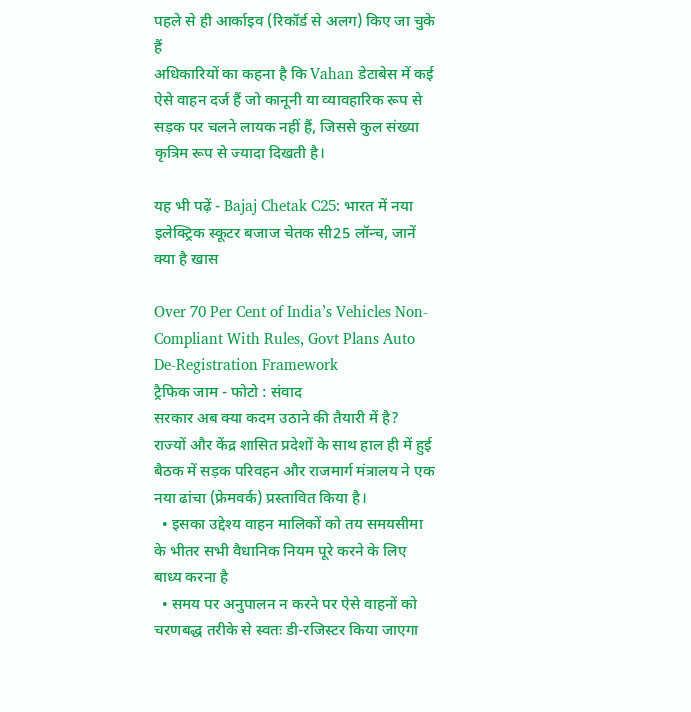पहले से ही आर्काइव (रिकॉर्ड से अलग) किए जा चुके हैं
अधिकारियों का कहना है कि Vahan डेटाबेस में कई ऐसे वाहन दर्ज हैं जो कानूनी या व्यावहारिक रूप से सड़क पर चलने लायक नहीं हैं, जिससे कुल संख्या कृत्रिम रूप से ज्यादा दिखती है।

यह भी पढ़ें - Bajaj Chetak C25: भारत में नया इलेक्ट्रिक स्कूटर बजाज चेतक सी25 लॉन्च, जानें क्या है खास

Over 70 Per Cent of India’s Vehicles Non-Compliant With Rules, Govt Plans Auto De-Registration Framework
ट्रैफिक जाम - फोटो : संवाद
सरकार अब क्या कदम उठाने की तैयारी में है?
राज्यों और केंद्र शासित प्रदेशों के साथ हाल ही में हुई बैठक में सड़क परिवहन और राजमार्ग मंत्रालय ने एक नया ढांचा (फ्रेमवर्क) प्रस्तावित किया है।
  • इसका उद्देश्य वाहन मालिकों को तय समयसीमा के भीतर सभी वैधानिक नियम पूरे करने के लिए बाध्य करना है
  • समय पर अनुपालन न करने पर ऐसे वाहनों को चरणबद्ध तरीके से स्वतः डी-रजिस्टर किया जाएगा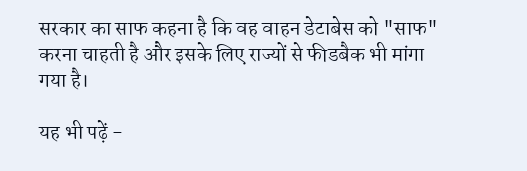सरकार का साफ कहना है कि वह वाहन डेटाबेस को "साफ" करना चाहती है और इसके लिए राज्यों से फीडबैक भी मांगा गया है।

यह भी पढ़ें -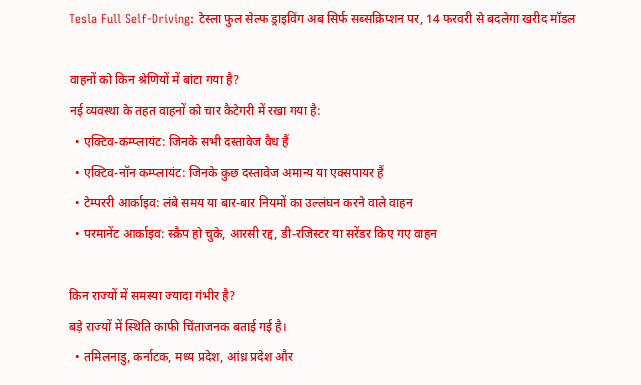Tesla Full Self-Driving: टेस्ला फुल सेल्फ ड्राइविंग अब सिर्फ सब्सक्रिप्शन पर, 14 फरवरी से बदलेगा खरीद मॉडल

वाहनों को किन श्रेणियों में बांटा गया है?
नई व्यवस्था के तहत वाहनों को चार कैटेगरी में रखा गया है:
  • एक्टिव-कम्प्लायंट: जिनके सभी दस्तावेज वैध हैं
  • एक्टिव-नॉन कम्प्लायंट: जिनके कुछ दस्तावेज अमान्य या एक्सपायर हैं
  • टेम्पररी आर्काइव: लंबे समय या बार-बार नियमों का उल्लंघन करने वाले वाहन
  • परमानेंट आर्काइव: स्क्रैप हो चुके, आरसी रद्द, डी-रजिस्टर या सरेंडर किए गए वाहन

किन राज्यों में समस्या ज्यादा गंभीर है?
बड़े राज्यों में स्थिति काफी चिंताजनक बताई गई है।
  • तमिलनाडु, कर्नाटक, मध्य प्रदेश, आंध्र प्रदेश और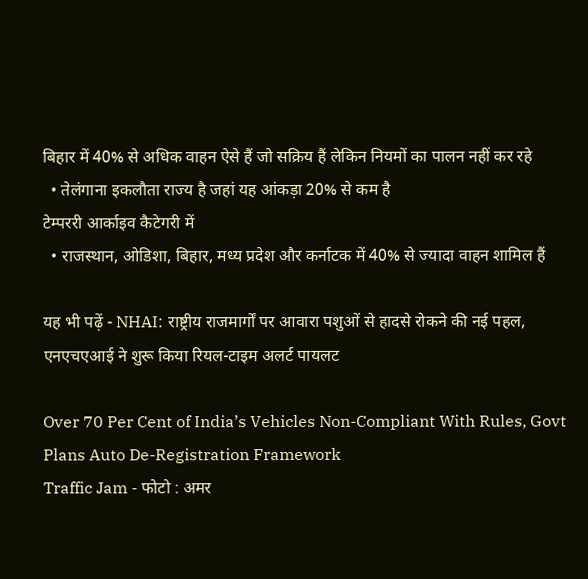बिहार में 40% से अधिक वाहन ऐसे हैं जो सक्रिय हैं लेकिन नियमों का पालन नहीं कर रहे
  • तेलंगाना इकलौता राज्य है जहां यह आंकड़ा 20% से कम है
टेम्पररी आर्काइव कैटेगरी में
  • राजस्थान, ओडिशा, बिहार, मध्य प्रदेश और कर्नाटक में 40% से ज्यादा वाहन शामिल हैं

यह भी पढ़ें - NHAI: राष्ट्रीय राजमार्गों पर आवारा पशुओं से हादसे रोकने की नई पहल, एनएचएआई ने शुरू किया रियल-टाइम अलर्ट पायलट

Over 70 Per Cent of India’s Vehicles Non-Compliant With Rules, Govt Plans Auto De-Registration Framework
Traffic Jam - फोटो : अमर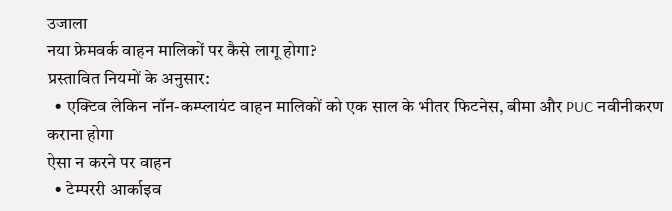उजाला
नया फ्रेमवर्क वाहन मालिकों पर कैसे लागू होगा?
प्रस्तावित नियमों के अनुसार:
  • एक्टिव लेकिन नॉन-कम्प्लायंट वाहन मालिकों को एक साल के भीतर फिटनेस, बीमा और PUC नवीनीकरण कराना होगा
ऐसा न करने पर वाहन
  • टेम्पररी आर्काइव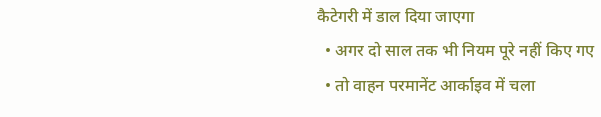कैटेगरी में डाल दिया जाएगा
  • अगर दो साल तक भी नियम पूरे नहीं किए गए
  • तो वाहन परमानेंट आर्काइव में चला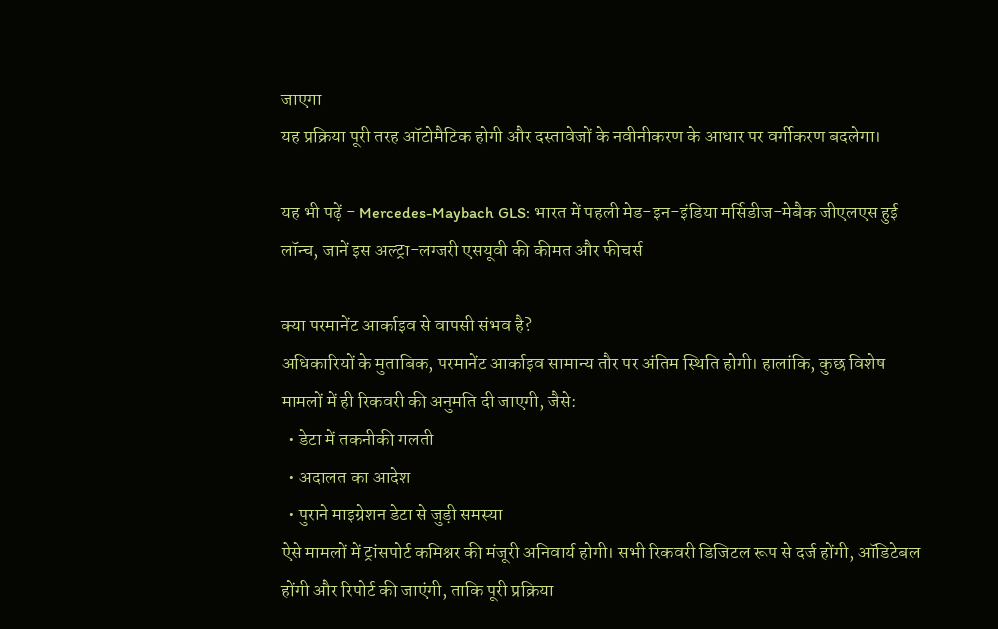जाएगा
यह प्रक्रिया पूरी तरह ऑटोमैटिक होगी और दस्तावेजों के नवीनीकरण के आधार पर वर्गीकरण बदलेगा।

यह भी पढ़ें - Mercedes-Maybach GLS: भारत में पहली मेड-इन-इंडिया मर्सिडीज-मेबैक जीएलएस हुई लॉन्च, जानें इस अल्ट्रा-लग्जरी एसयूवी की कीमत और फीचर्स

क्या परमानेंट आर्काइव से वापसी संभव है?
अधिकारियों के मुताबिक, परमानेंट आर्काइव सामान्य तौर पर अंतिम स्थिति होगी। हालांकि, कुछ विशेष मामलों में ही रिकवरी की अनुमति दी जाएगी, जैसे:
  • डेटा में तकनीकी गलती
  • अदालत का आदेश
  • पुराने माइग्रेशन डेटा से जुड़ी समस्या
ऐसे मामलों में ट्रांसपोर्ट कमिश्नर की मंजूरी अनिवार्य होगी। सभी रिकवरी डिजिटल रूप से दर्ज होंगी, ऑडिटेबल होंगी और रिपोर्ट की जाएंगी, ताकि पूरी प्रक्रिया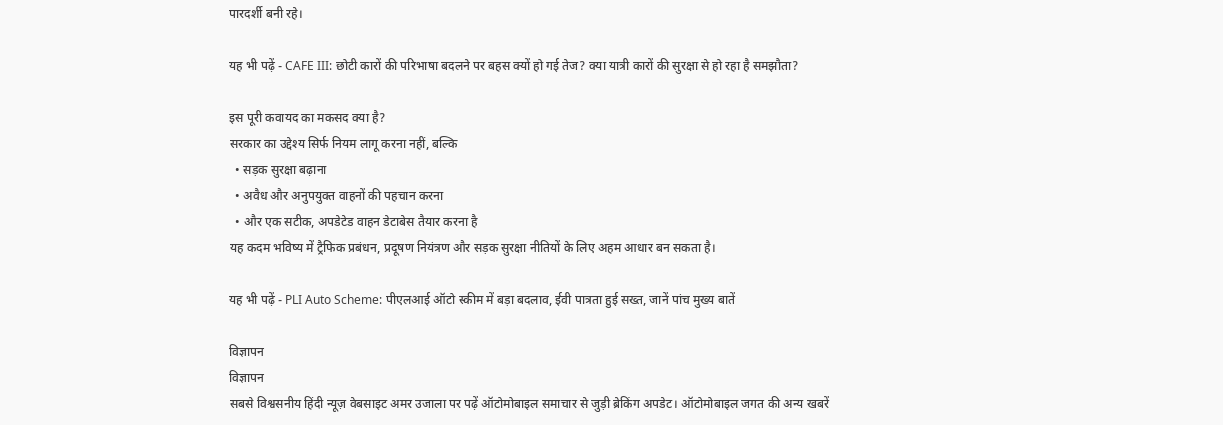पारदर्शी बनी रहे।

यह भी पढ़ें - CAFE III: छोटी कारों की परिभाषा बदलने पर बहस क्यों हो गई तेज? क्या यात्री कारों की सुरक्षा से हो रहा है समझौता?

इस पूरी कवायद का मकसद क्या है?
सरकार का उद्देश्य सिर्फ नियम लागू करना नहीं, बल्कि
  • सड़क सुरक्षा बढ़ाना
  • अवैध और अनुपयुक्त वाहनों की पहचान करना
  • और एक सटीक, अपडेटेड वाहन डेटाबेस तैयार करना है
यह कदम भविष्य में ट्रैफिक प्रबंधन, प्रदूषण नियंत्रण और सड़क सुरक्षा नीतियों के लिए अहम आधार बन सकता है।

यह भी पढ़ें - PLI Auto Scheme: पीएलआई ऑटो स्कीम में बड़ा बदलाव, ईवी पात्रता हुई सख्त, जानें पांच मुख्य बातें

विज्ञापन
विज्ञापन
सबसे विश्वसनीय हिंदी न्यूज़ वेबसाइट अमर उजाला पर पढ़ें ऑटोमोबाइल समाचार से जुड़ी ब्रेकिंग अपडेट। ऑटोमोबाइल जगत की अन्य खबरें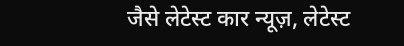जैसे लेटेस्ट कार न्यूज़, लेटेस्ट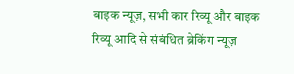बाइक न्यूज़, सभी कार रिव्यू और बाइक रिव्यू आदि से संबंधित ब्रेकिंग न्यूज़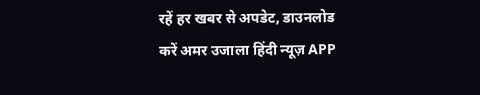रहें हर खबर से अपडेट, डाउनलोड करें अमर उजाला हिंदी न्यूज़ APP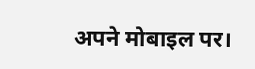अपने मोबाइल पर।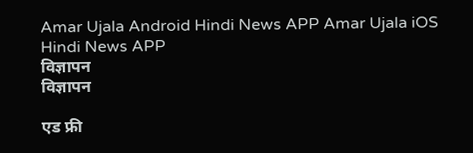Amar Ujala Android Hindi News APP Amar Ujala iOS Hindi News APP
विज्ञापन
विज्ञापन

एड फ्री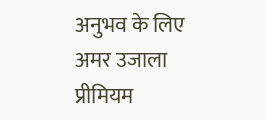अनुभव के लिए अमर उजाला प्रीमियम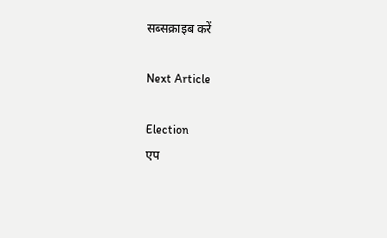सब्सक्राइब करें

Next Article

Election
एप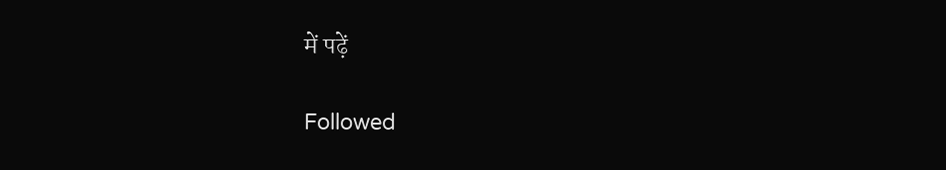में पढ़ें

Followed